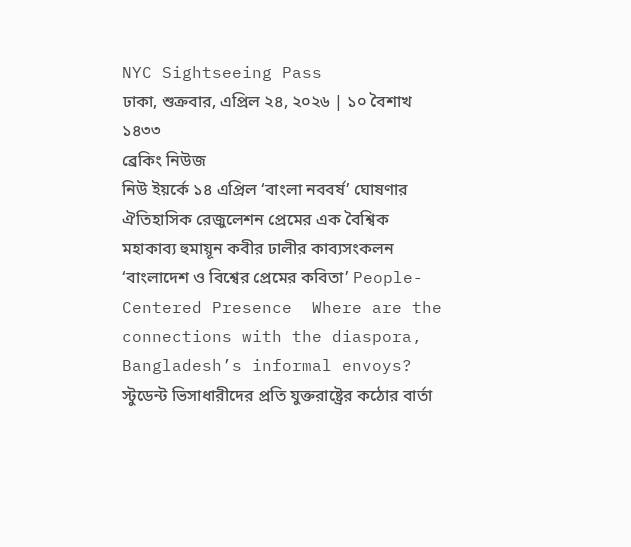NYC Sightseeing Pass
ঢাকা, শুক্রবার, এপ্রিল ২৪, ২০২৬ | ১০ বৈশাখ ১৪৩৩
ব্রেকিং নিউজ
নিউ ইয়র্কে ১৪ এপ্রিল ‘বাংলা নববর্ষ’ ঘোষণার ঐতিহাসিক রেজুলেশন প্রেমের এক বৈশ্বিক মহাকাব্য হুমায়ূন কবীর ঢালীর কাব্যসংকলন ‘বাংলাদেশ ও বিশ্বের প্রেমের কবিতা’ People-Centered Presence  Where are the connections with the diaspora, Bangladesh’s informal envoys? স্টুডেন্ট ভিসাধারীদের প্রতি যুক্তরাষ্ট্রের কঠোর বার্তা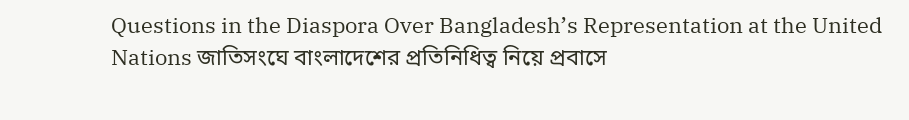Questions in the Diaspora Over Bangladesh’s Representation at the United Nations জাতিসংঘে বাংলাদেশের প্রতিনিধিত্ব নিয়ে প্রবাসে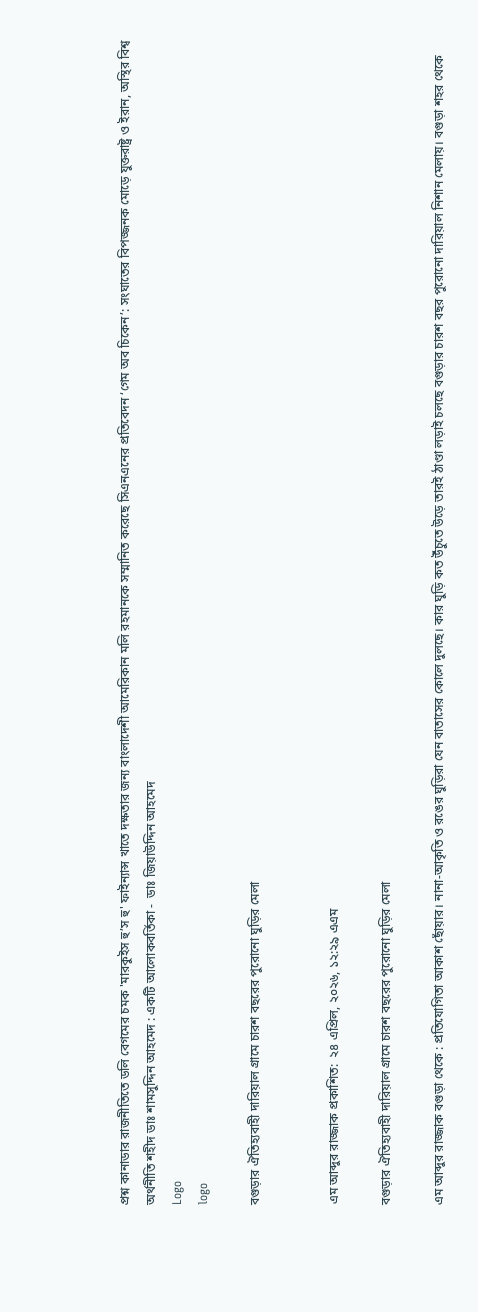প্রশ্ন কানাডার রাজনীতিতে ডলি বেগমের চমক 'মারকুইস হু’স হু' ফাইন্যান্স খাতে দক্ষতার জন্য বাংলাদেশী আমেরিকান মলি রহমানকে সম্মানিত করেছে সিএনএনের প্রতিবেদন ‘গেম অব চিকেন’: সংঘাতের বিপজ্জনক মোড়ে যুক্তরাষ্ট্র ও ইরান, অস্থির বিশ্ব অর্থনীতি শহীদ ডাঃ শামসুদ্দিন আহমেদ : একটি আলোকবর্তিকা -  ডাঃ জিয়াউদ্দিন আহমেদ
Logo
logo

বগুড়ার ঐতিহ্যবাহী দারিয়াল গ্রামে চারশ বছরের পুরোনো ঘুড়ির মেলা


এম আব্দুর রাজ্জাক প্রকাশিত:  ২৪ এপ্রিল, ২০২৬, ১২:২৯ এএম

বগুড়ার ঐতিহ্যবাহী দারিয়াল গ্রামে চারশ বছরের পুরোনো ঘুড়ির মেলা

এম আব্দুর রাজ্জাক বগুড়া থেকে : প্রতিযোগিতা আকাশ ছোঁয়ার। নানা-আকৃতি ও রঙের ঘুড়িরা যেন বাতাসের কোলে দুলছে। কার ঘুড়ি কত উঁচুতে উড়ে তারই ঠাণ্ডা লড়াই চলছে বগুড়ার চারশ বছর পুরোনো দারিয়াল নিশান মেলায়। বগুড়া শহর থেকে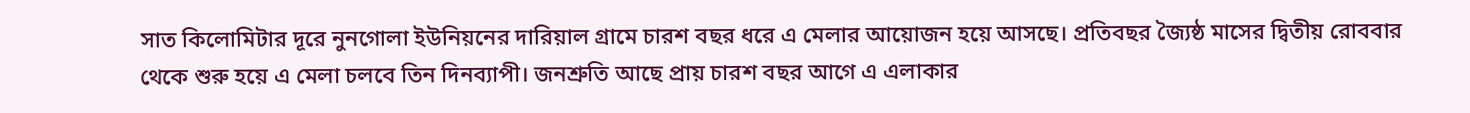সাত কিলোমিটার দূরে নুনগোলা ইউনিয়নের দারিয়াল গ্রামে চারশ বছর ধরে এ মেলার আয়োজন হয়ে আসছে। প্রতিবছর জ্যৈষ্ঠ মাসের দ্বিতীয় রোববার থেকে শুরু হয়ে এ মেলা চলবে তিন দিনব্যাপী। জনশ্রুতি আছে প্রায় চারশ বছর আগে এ এলাকার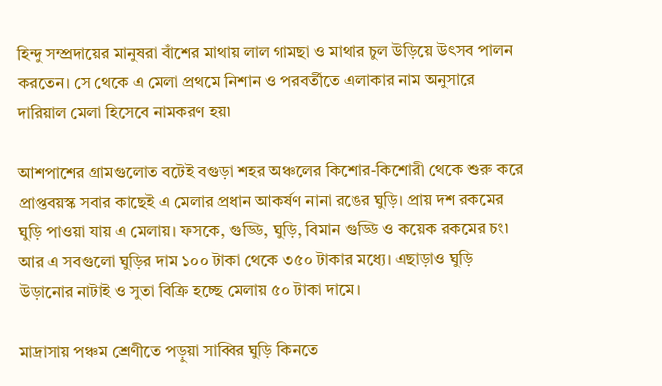হিন্দু সম্প্রদায়ের মানুষরা বাঁশের মাথায় লাল গামছা ও মাথার চুল উড়িয়ে উৎসব পালন করতেন। সে থেকে এ মেলা প্রথমে নিশান ও পরবর্তীতে এলাকার নাম অনুসারে দারিয়াল মেলা হিসেবে নামকরণ হয়৷

আশপাশের গ্রামগুলোত বটেই বগুড়া শহর অঞ্চলের কিশোর-কিশোরী থেকে শুরু করে প্রাপ্তবয়স্ক সবার কাছেই এ মেলার প্রধান আকর্ষণ নানা রঙের ঘুড়ি। প্রায় দশ রকমের ঘুড়ি পাওয়া যায় এ মেলায়। ফসকে, গুড্ডি, ঘুড়ি, বিমান গুড্ডি ও কয়েক রকমের চং৷ আর এ সবগুলো ঘুড়ির দাম ১০০ টাকা থেকে ৩৫০ টাকার মধ্যে। এছাড়াও ঘুড়ি উড়ানোর নাটাই ও সুতা বিক্রি হচ্ছে মেলায় ৫০ টাকা দামে।

মাদ্রাসায় পঞ্চম শ্রেণীতে পড়ুয়া সাব্বির ঘুড়ি কিনতে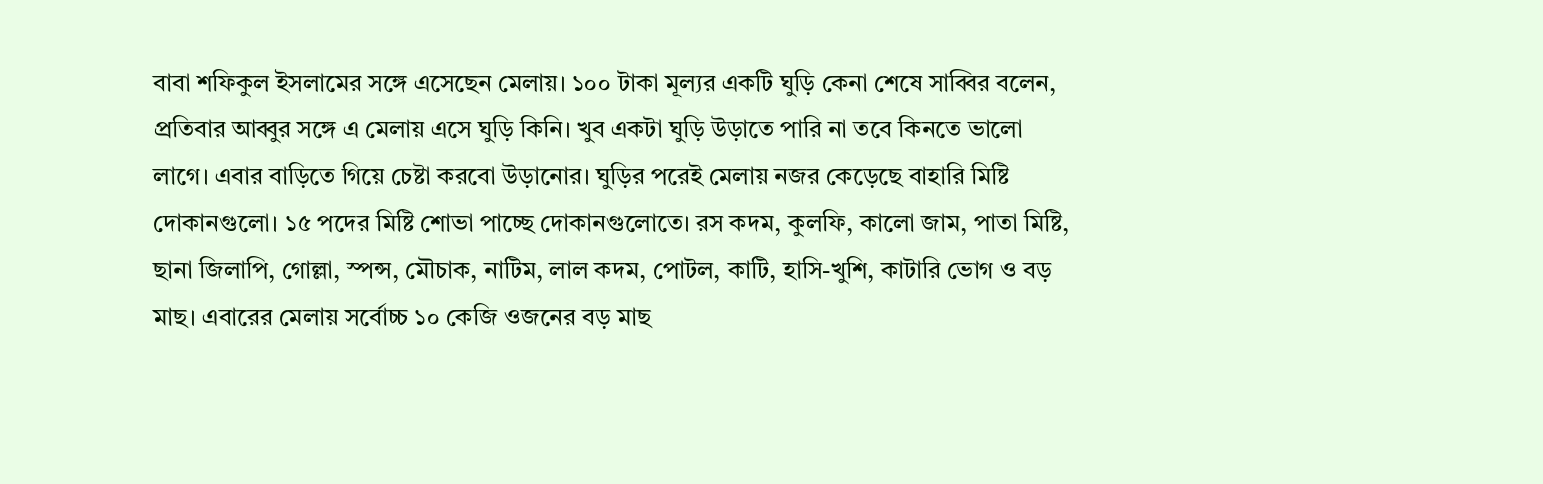বাবা শফিকুল ইসলামের সঙ্গে এসেছেন মেলায়। ১০০ টাকা মূল্যর একটি ঘুড়ি কেনা শেষে সাব্বির বলেন, প্রতিবার আব্বুর সঙ্গে এ মেলায় এসে ঘুড়ি কিনি। খুব একটা ঘুড়ি উড়াতে পারি না তবে কিনতে ভালো লাগে। এবার বাড়িতে গিয়ে চেষ্টা করবো উড়ানোর। ঘুড়ির পরেই মেলায় নজর কেড়েছে বাহারি মিষ্টি দোকানগুলো। ১৫ পদের মিষ্টি শোভা পাচ্ছে দোকানগুলোতে। রস কদম, কুলফি, কালো জাম, পাতা মিষ্টি, ছানা জিলাপি, গোল্লা, স্পন্স, মৌচাক, নাটিম, লাল কদম, পোটল, কাটি, হাসি-খুশি, কাটারি ভোগ ও বড় মাছ। এবারের মেলায় সর্বোচ্চ ১০ কেজি ওজনের বড় মাছ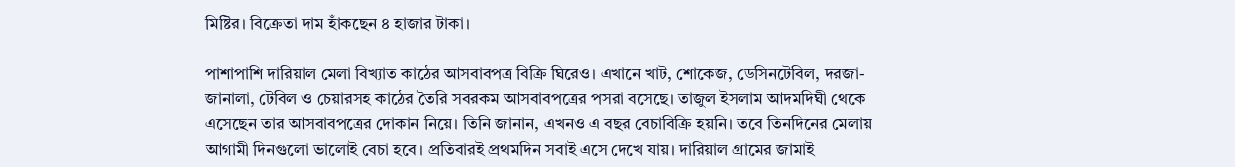মিষ্টির। বিক্রেতা দাম হাঁকছেন ৪ হাজার টাকা।

পাশাপাশি দারিয়াল মেলা বিখ্যাত কাঠের আসবাবপত্র বিক্রি ঘিরেও। এখানে খাট, শোকেজ, ডেসিনটেবিল, দরজা-জানালা, টেবিল ও চেয়ারসহ কাঠের তৈরি সবরকম আসবাবপত্রের পসরা বসেছে। তাজুল ইসলাম আদমদিঘী থেকে এসেছেন তার আসবাবপত্রের দোকান নিয়ে। তিনি জানান, এখনও এ বছর বেচাবিক্রি হয়নি। তবে তিনদিনের মেলায় আগামী দিনগুলো ভালোই বেচা হবে। প্রতিবারই প্রথমদিন সবাই এসে দেখে যায়। দারিয়াল গ্রামের জামাই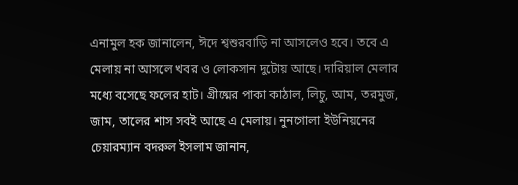এনামুল হক জানালেন, ঈদে শ্বশুরবাড়ি না আসলেও হবে। তবে এ মেলায় না আসলে খবর ও লোকসান দুটোয় আছে। দারিয়াল মেলার মধ্যে বসেছে ফলের হাট। গ্রীষ্মের পাকা কাঠাল, লিচু, আম, তরমুজ, জাম, তালের শাস সবই আছে এ মেলায়। নুনগোলা ইউনিয়নের চেয়ারম্যান বদরুল ইসলাম জানান,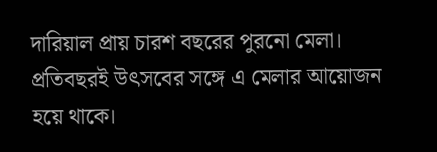দারিয়াল প্রায় চারশ বছরের পুরনো মেলা। প্রতিবছরই উৎসবের সঙ্গে এ মেলার আয়োজন হয়ে থাকে।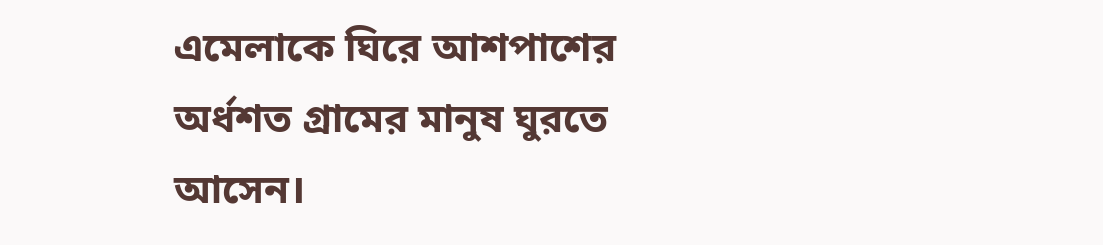এমেলাকে ঘিরে আশপাশের অর্ধশত গ্রামের মানুষ ঘুরতে আসেন।